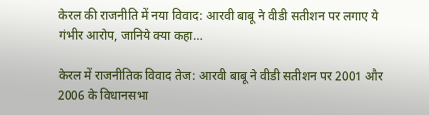केरल की राजनीति में नया विवाद: आरवी बाबू ने वीडी सतीशन पर लगाए ये गंभीर आरोप, जानिये क्या कहा…

केरल में राजनीतिक विवाद तेज: आरवी बाबू ने वीडी सतीशन पर 2001 और 2006 के विधानसभा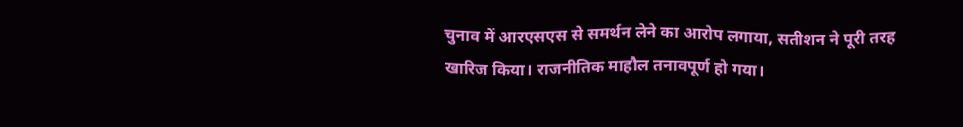चुनाव में आरएसएस से समर्थन लेने का आरोप लगाया, सतीशन ने पूरी तरह खारिज किया। राजनीतिक माहौल तनावपूर्ण हो गया।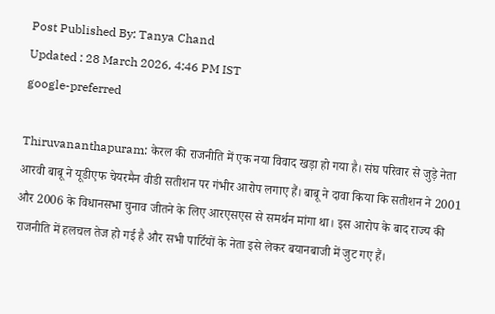Post Published By: Tanya Chand
Updated : 28 March 2026, 4:46 PM IST
google-preferred

Thiruvananthapuram: केरल की राजनीति में एक नया विवाद खड़ा हो गया है। संघ परिवार से जुड़े नेता आरवी बाबू ने यूडीएफ चेयरमैन वीडी सतीशन पर गंभीर आरोप लगाए हैं। बाबू ने दावा किया कि सतीशन ने 2001 और 2006 के विधानसभा चुनाव जीतने के लिए आरएसएस से समर्थन मांगा था। इस आरोप के बाद राज्य की राजनीति में हलचल तेज हो गई है और सभी पार्टियों के नेता इसे लेकर बयानबाजी में जुट गए हैं।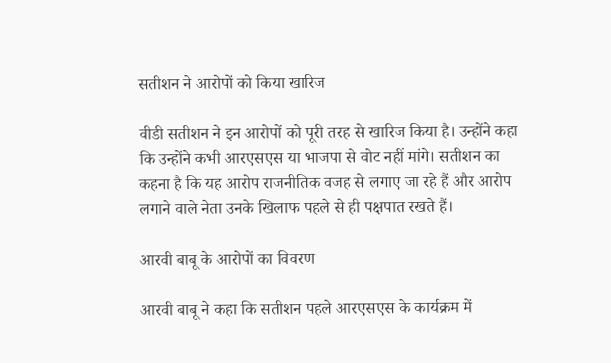सतीशन ने आरोपों को किया खारिज

वीडी सतीशन ने इन आरोपों को पूरी तरह से खारिज किया है। उन्होंने कहा कि उन्होंने कभी आरएसएस या भाजपा से वोट नहीं मांगे। सतीशन का कहना है कि यह आरोप राजनीतिक वजह से लगाए जा रहे हैं और आरोप लगाने वाले नेता उनके खिलाफ पहले से ही पक्षपात रखते हैं।

आरवी बाबू के आरोपों का विवरण

आरवी बाबू ने कहा कि सतीशन पहले आरएसएस के कार्यक्रम में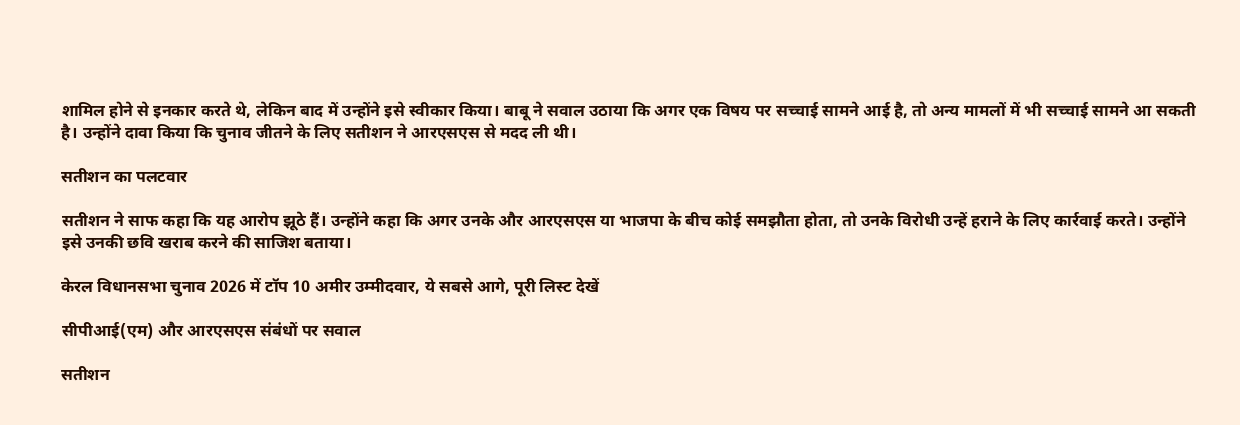शामिल होने से इनकार करते थे, लेकिन बाद में उन्होंने इसे स्वीकार किया। बाबू ने सवाल उठाया कि अगर एक विषय पर सच्चाई सामने आई है, तो अन्य मामलों में भी सच्चाई सामने आ सकती है। उन्होंने दावा किया कि चुनाव जीतने के लिए सतीशन ने आरएसएस से मदद ली थी।

सतीशन का पलटवार

सतीशन ने साफ कहा कि यह आरोप झूठे हैं। उन्होंने कहा कि अगर उनके और आरएसएस या भाजपा के बीच कोई समझौता होता, तो उनके विरोधी उन्हें हराने के लिए कार्रवाई करते। उन्होंने इसे उनकी छवि खराब करने की साजिश बताया।

केरल विधानसभा चुनाव 2026 में टॉप 10 अमीर उम्मीदवार, ये सबसे आगे, पूरी लिस्ट देखें

सीपीआई(एम) और आरएसएस संबंधों पर सवाल

सतीशन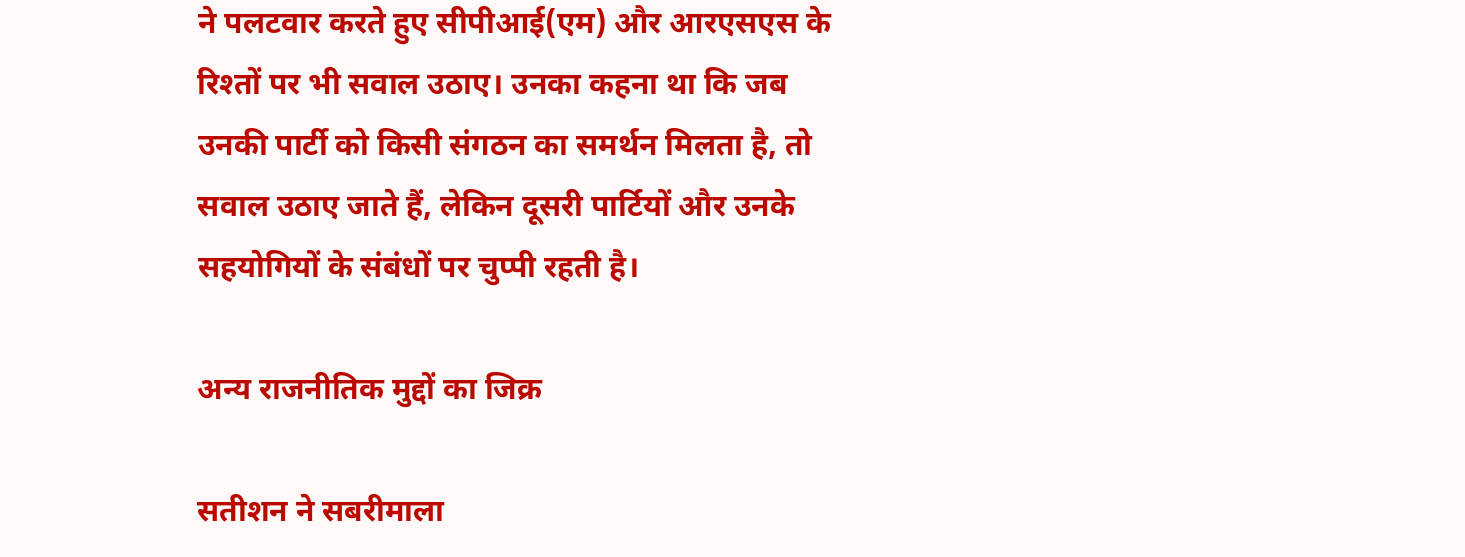ने पलटवार करते हुए सीपीआई(एम) और आरएसएस के रिश्तों पर भी सवाल उठाए। उनका कहना था कि जब उनकी पार्टी को किसी संगठन का समर्थन मिलता है, तो सवाल उठाए जाते हैं, लेकिन दूसरी पार्टियों और उनके सहयोगियों के संबंधों पर चुप्पी रहती है।

अन्य राजनीतिक मुद्दों का जिक्र

सतीशन ने सबरीमाला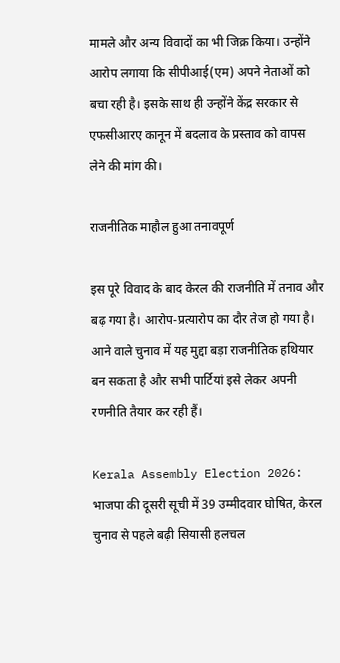मामले और अन्य विवादों का भी जिक्र किया। उन्होंने आरोप लगाया कि सीपीआई(एम) अपने नेताओं को बचा रही है। इसके साथ ही उन्होंने केंद्र सरकार से एफसीआरए कानून में बदलाव के प्रस्ताव को वापस लेने की मांग की।

राजनीतिक माहौल हुआ तनावपूर्ण

इस पूरे विवाद के बाद केरल की राजनीति में तनाव और बढ़ गया है। आरोप-प्रत्यारोप का दौर तेज हो गया है। आने वाले चुनाव में यह मुद्दा बड़ा राजनीतिक हथियार बन सकता है और सभी पार्टियां इसे लेकर अपनी रणनीति तैयार कर रही हैं।

Kerala Assembly Election 2026: भाजपा की दूसरी सूची में 39 उम्मीदवार घोषित, केरल चुनाव से पहले बढ़ी सियासी हलचल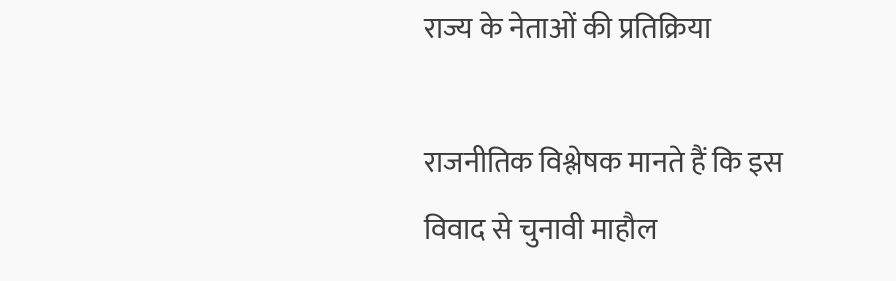राज्य के नेताओं की प्रतिक्रिया

राजनीतिक विश्लेषक मानते हैं कि इस विवाद से चुनावी माहौल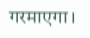गरमाएगा।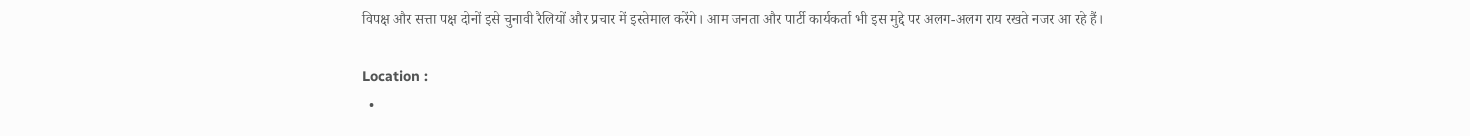विपक्ष और सत्ता पक्ष दोनों इसे चुनावी रैलियों और प्रचार में इस्तेमाल करेंगे। आम जनता और पार्टी कार्यकर्ता भी इस मुद्दे पर अलग-अलग राय रखते नजर आ रहे हैं।

Location :
  •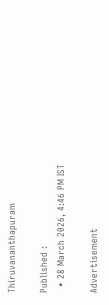Thiruvananthapuram

Published :
  • 28 March 2026, 4:46 PM IST

Advertisement